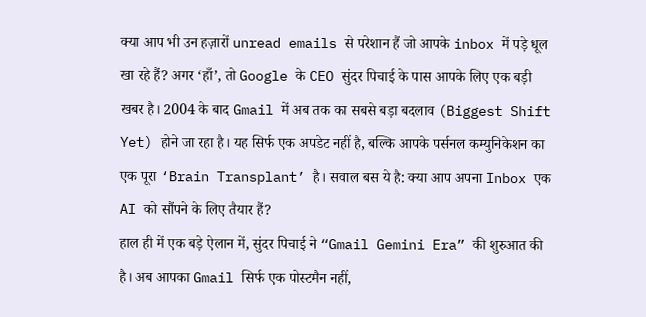क्या आप भी उन हज़ारों unread emails से परेशान हैं जो आपके inbox में पड़े धूल खा रहे हैं? अगर ‘हाँ’, तो Google के CEO सुंदर पिचाई के पास आपके लिए एक बड़ी खबर है। 2004 के बाद Gmail में अब तक का सबसे बड़ा बदलाव (Biggest Shift Yet) होने जा रहा है। यह सिर्फ एक अपडेट नहीं है, बल्कि आपके पर्सनल कम्युनिकेशन का एक पूरा ‘Brain Transplant’ है। सवाल बस ये है: क्या आप अपना Inbox एक AI को सौंपने के लिए तैयार हैं?
हाल ही में एक बड़े ऐलान में, सुंदर पिचाई ने “Gmail Gemini Era” की शुरुआत की है। अब आपका Gmail सिर्फ एक पोस्टमैन नहीं,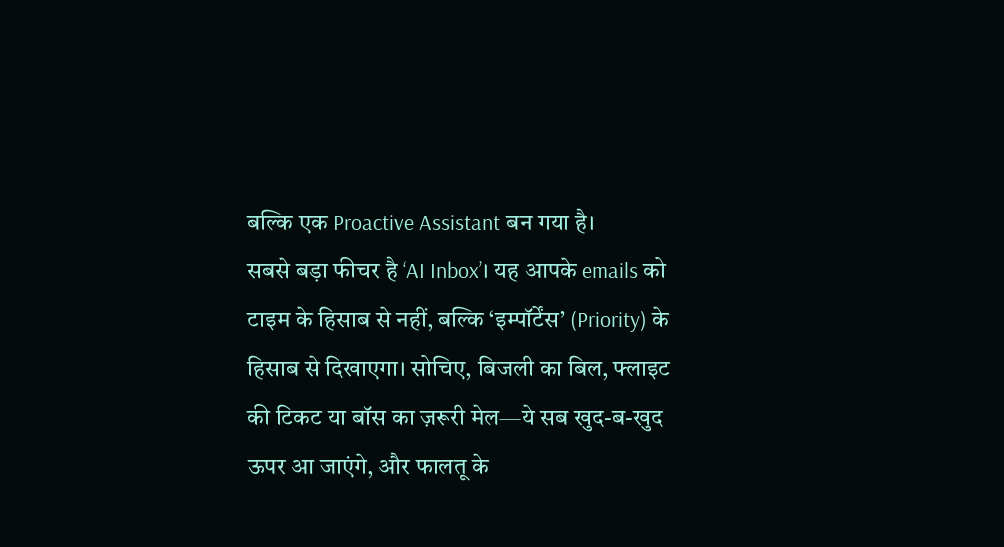बल्कि एक Proactive Assistant बन गया है।
सबसे बड़ा फीचर है ‘AI Inbox’। यह आपके emails को टाइम के हिसाब से नहीं, बल्कि ‘इम्पॉर्टेंस’ (Priority) के हिसाब से दिखाएगा। सोचिए, बिजली का बिल, फ्लाइट की टिकट या बॉस का ज़रूरी मेल—ये सब खुद-ब-खुद ऊपर आ जाएंगे, और फालतू के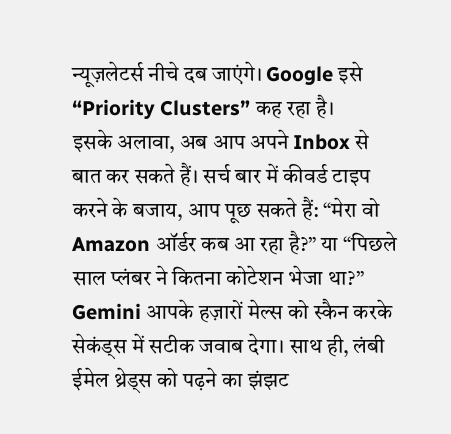न्यूज़लेटर्स नीचे दब जाएंगे। Google इसे “Priority Clusters” कह रहा है।
इसके अलावा, अब आप अपने Inbox से बात कर सकते हैं। सर्च बार में कीवर्ड टाइप करने के बजाय, आप पूछ सकते हैं: “मेरा वो Amazon ऑर्डर कब आ रहा है?” या “पिछले साल प्लंबर ने कितना कोटेशन भेजा था?” Gemini आपके हज़ारों मेल्स को स्कैन करके सेकंड्स में सटीक जवाब देगा। साथ ही, लंबी ईमेल थ्रेड्स को पढ़ने का झंझट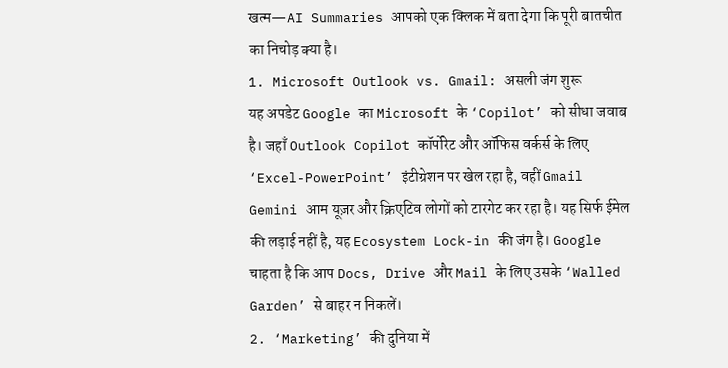खत्म—AI Summaries आपको एक क्लिक में बता देगा कि पूरी बातचीत का निचोड़ क्या है।
1. Microsoft Outlook vs. Gmail: असली जंग शुरू
यह अपडेट Google का Microsoft के ‘Copilot’ को सीधा जवाब है। जहाँ Outlook Copilot कॉर्पोरेट और ऑफिस वर्कर्स के लिए ‘Excel-PowerPoint’ इंटीग्रेशन पर खेल रहा है, वहीं Gmail Gemini आम यूज़र और क्रिएटिव लोगों को टारगेट कर रहा है। यह सिर्फ ईमेल की लड़ाई नहीं है, यह Ecosystem Lock-in की जंग है। Google चाहता है कि आप Docs, Drive और Mail के लिए उसके ‘Walled Garden’ से बाहर न निकलें।
2. ‘Marketing’ की दुनिया में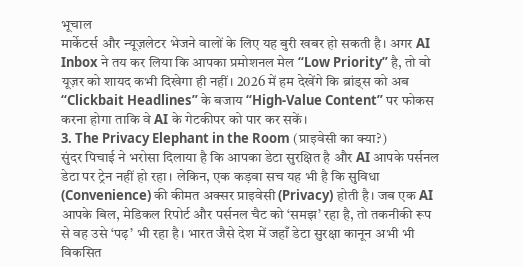भूचाल
मार्केटर्स और न्यूज़लेटर भेजने वालों के लिए यह बुरी खबर हो सकती है। अगर AI Inbox ने तय कर लिया कि आपका प्रमोशनल मेल “Low Priority” है, तो वो यूज़र को शायद कभी दिखेगा ही नहीं। 2026 में हम देखेंगे कि ब्रांड्स को अब “Clickbait Headlines” के बजाय “High-Value Content” पर फोकस करना होगा ताकि वे AI के गेटकीपर को पार कर सकें।
3. The Privacy Elephant in the Room (प्राइवेसी का क्या?)
सुंदर पिचाई ने भरोसा दिलाया है कि आपका डेटा सुरक्षित है और AI आपके पर्सनल डेटा पर ट्रेन नहीं हो रहा। लेकिन, एक कड़वा सच यह भी है कि सुविधा (Convenience) की कीमत अक्सर प्राइवेसी (Privacy) होती है। जब एक AI आपके बिल, मेडिकल रिपोर्ट और पर्सनल चैट को ‘समझ’ रहा है, तो तकनीकी रूप से वह उसे ‘पढ़’ भी रहा है। भारत जैसे देश में जहाँ डेटा सुरक्षा कानून अभी भी विकसित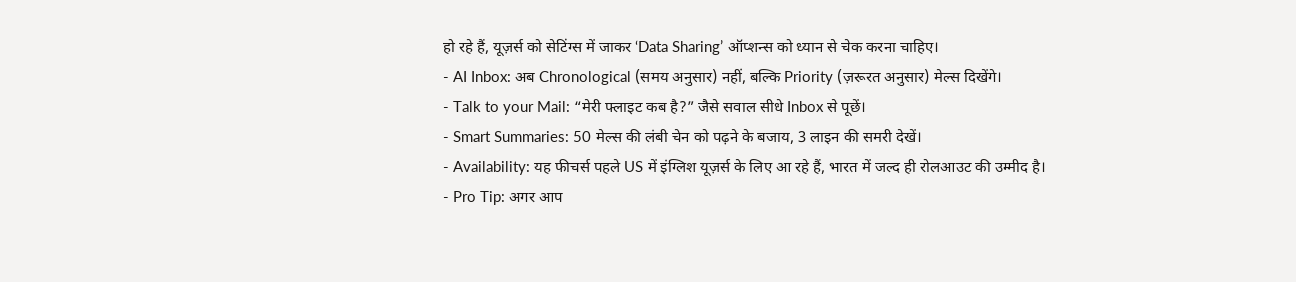हो रहे हैं, यूज़र्स को सेटिंग्स में जाकर ‘Data Sharing’ ऑप्शन्स को ध्यान से चेक करना चाहिए।
- AI Inbox: अब Chronological (समय अनुसार) नहीं, बल्कि Priority (ज़रूरत अनुसार) मेल्स दिखेंगे।
- Talk to your Mail: “मेरी फ्लाइट कब है?” जैसे सवाल सीधे Inbox से पूछें।
- Smart Summaries: 50 मेल्स की लंबी चेन को पढ़ने के बजाय, 3 लाइन की समरी देखें।
- Availability: यह फीचर्स पहले US में इंग्लिश यूज़र्स के लिए आ रहे हैं, भारत में जल्द ही रोलआउट की उम्मीद है।
- Pro Tip: अगर आप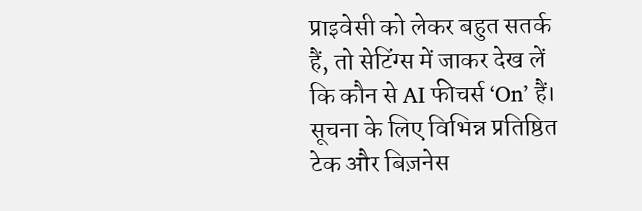प्राइवेसी को लेकर बहुत सतर्क हैं, तो सेटिंग्स में जाकर देख लें कि कौन से AI फीचर्स ‘On’ हैं।
सूचना के लिए विभिन्न प्रतिष्ठित टेक और बिज़नेस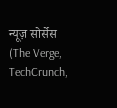न्यूज़ सोर्सेस (The Verge, TechCrunch,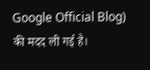Google Official Blog) की मदद ली गई है।